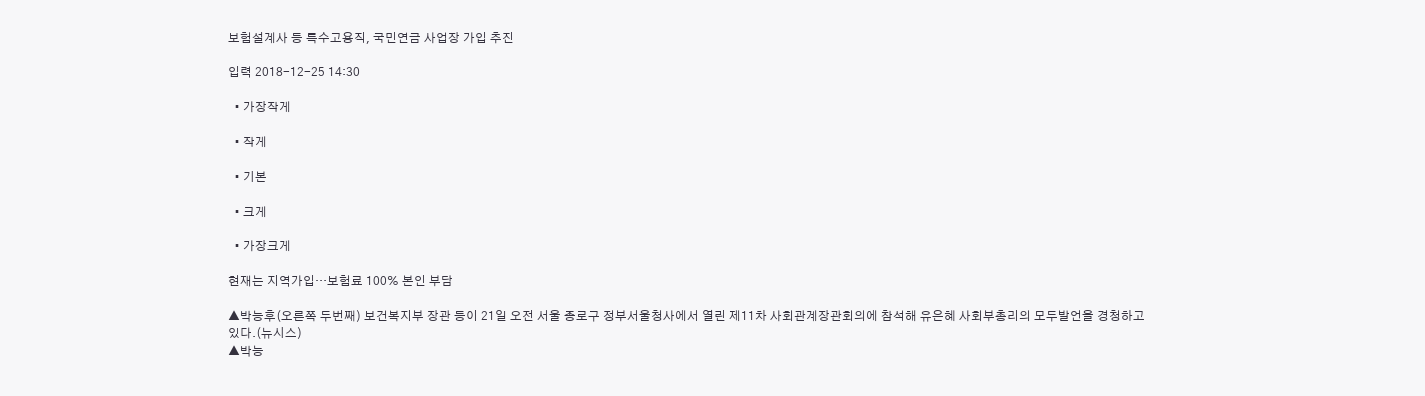보험설계사 등 특수고용직, 국민연금 사업장 가입 추진

입력 2018-12-25 14:30

  • 가장작게

  • 작게

  • 기본

  • 크게

  • 가장크게

현재는 지역가입…보험료 100% 본인 부담

▲박능후(오른쪽 두번째) 보건복지부 장관 등이 21일 오전 서울 종로구 정부서울청사에서 열린 제11차 사회관계장관회의에 참석해 유은혜 사회부총리의 모두발언을 경청하고 있다.(뉴시스)
▲박능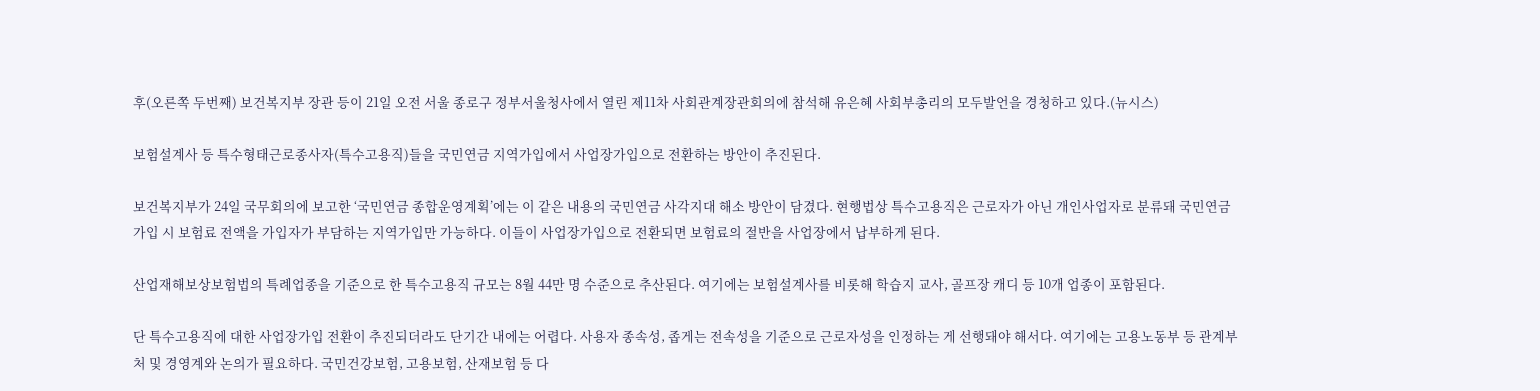후(오른쪽 두번째) 보건복지부 장관 등이 21일 오전 서울 종로구 정부서울청사에서 열린 제11차 사회관계장관회의에 참석해 유은혜 사회부총리의 모두발언을 경청하고 있다.(뉴시스)

보험설계사 등 특수형태근로종사자(특수고용직)들을 국민연금 지역가입에서 사업장가입으로 전환하는 방안이 추진된다.

보건복지부가 24일 국무회의에 보고한 ‘국민연금 종합운영계획’에는 이 같은 내용의 국민연금 사각지대 해소 방안이 담겼다. 현행법상 특수고용직은 근로자가 아닌 개인사업자로 분류돼 국민연금 가입 시 보험료 전액을 가입자가 부담하는 지역가입만 가능하다. 이들이 사업장가입으로 전환되면 보험료의 절반을 사업장에서 납부하게 된다.

산업재해보상보험법의 특례업종을 기준으로 한 특수고용직 규모는 8월 44만 명 수준으로 추산된다. 여기에는 보험설계사를 비롯해 학습지 교사, 골프장 캐디 등 10개 업종이 포함된다.

단 특수고용직에 대한 사업장가입 전환이 추진되더라도 단기간 내에는 어렵다. 사용자 종속성, 좁게는 전속성을 기준으로 근로자성을 인정하는 게 선행돼야 해서다. 여기에는 고용노동부 등 관계부처 및 경영계와 논의가 필요하다. 국민건강보험, 고용보험, 산재보험 등 다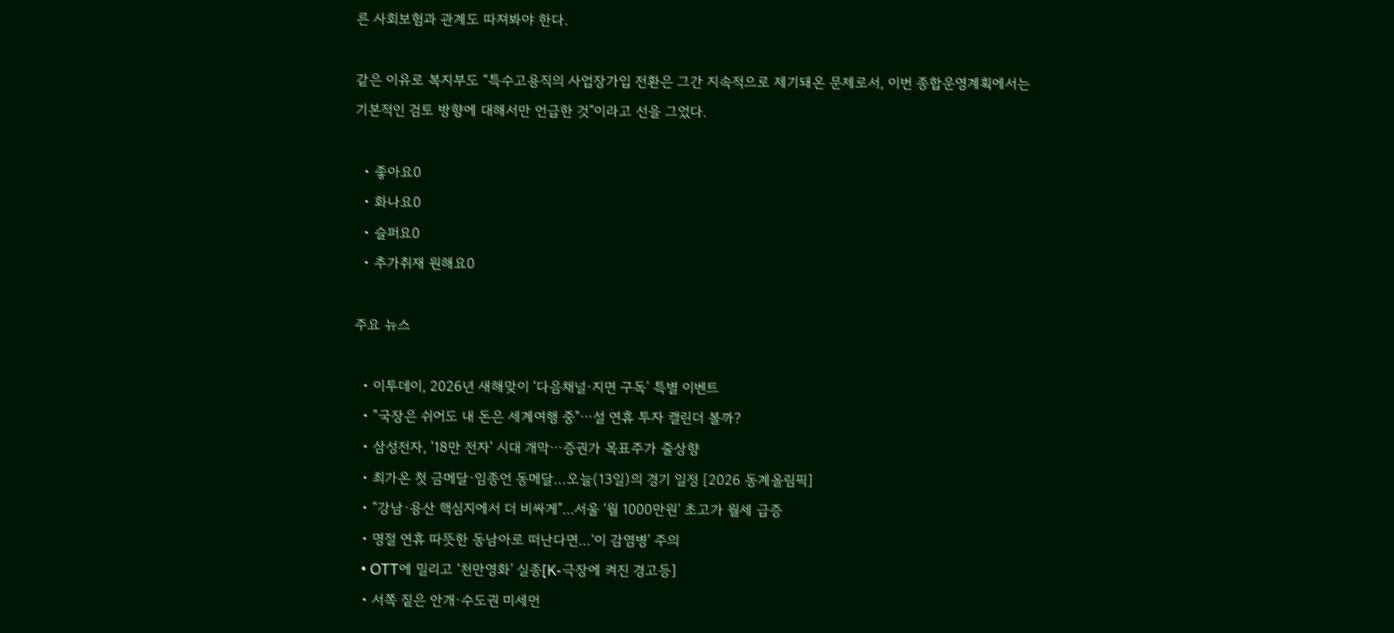른 사회보험과 관계도 따져봐야 한다.

같은 이유로 복지부도 “특수고용직의 사업장가입 전환은 그간 지속적으로 제기돼온 문제로서, 이번 종합운영계획에서는 기본적인 검토 방향에 대해서만 언급한 것”이라고 선을 그었다.

  • 좋아요0
  • 화나요0
  • 슬퍼요0
  • 추가취재 원해요0

주요 뉴스

  • 이투데이, 2026년 새해맞이 ‘다음채널·지면 구독’ 특별 이벤트
  • "국장은 쉬어도 내 돈은 세계여행 중"⋯설 연휴 투자 캘린더 볼까?
  • 삼성전자, '18만 전자' 시대 개막⋯증권가 목표주가 줄상향
  • 최가온 첫 금메달·임종언 동메달…오늘(13일)의 경기 일정 [2026 동계올림픽]
  • “강남·용산 핵심지에서 더 비싸게”...서울 ‘월 1000만원’ 초고가 월세 급증
  • 명절 연휴 따뜻한 동남아로 떠난다면…‘이 감염병’ 주의
  • OTT에 밀리고 ‘천만영화’ 실종[K-극장에 켜진 경고등]
  • 서쪽 짙은 안개·수도권 미세먼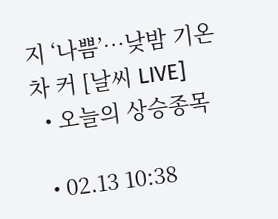지 ‘나쁨’…낮밤 기온차 커 [날씨 LIVE]
  • 오늘의 상승종목

  • 02.13 10:38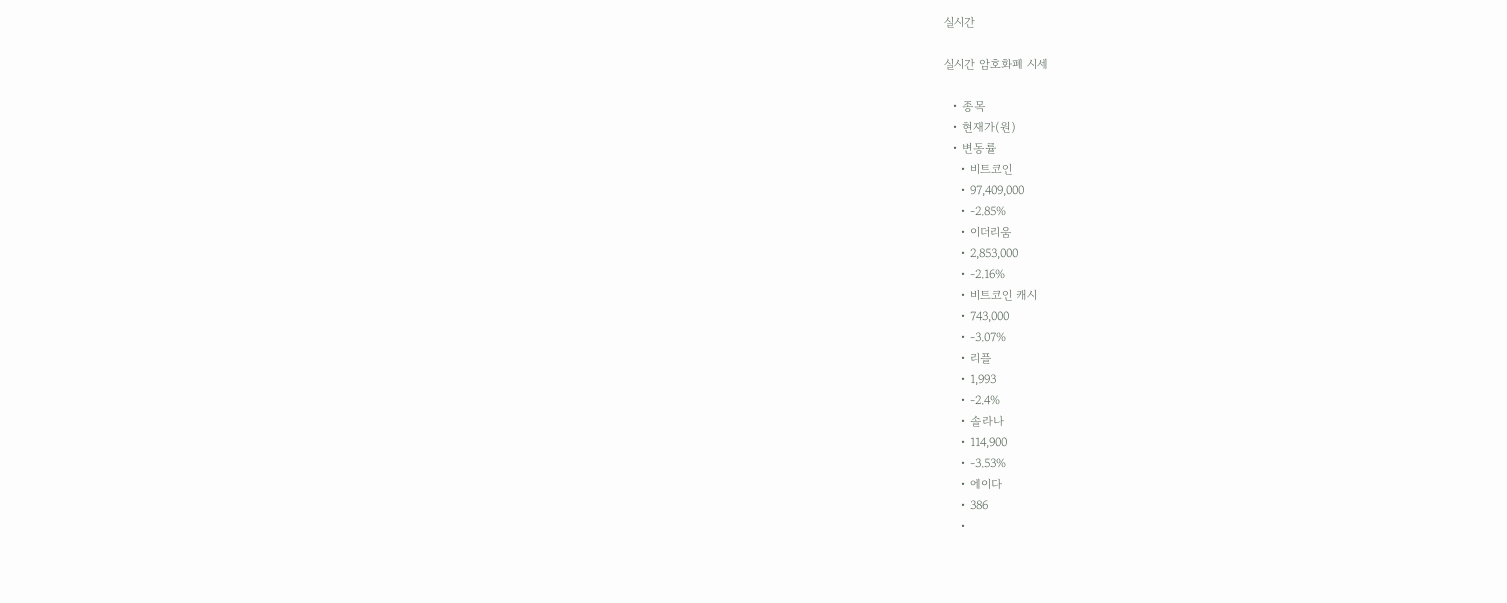실시간

실시간 암호화폐 시세

  • 종목
  • 현재가(원)
  • 변동률
    • 비트코인
    • 97,409,000
    • -2.85%
    • 이더리움
    • 2,853,000
    • -2.16%
    • 비트코인 캐시
    • 743,000
    • -3.07%
    • 리플
    • 1,993
    • -2.4%
    • 솔라나
    • 114,900
    • -3.53%
    • 에이다
    • 386
    •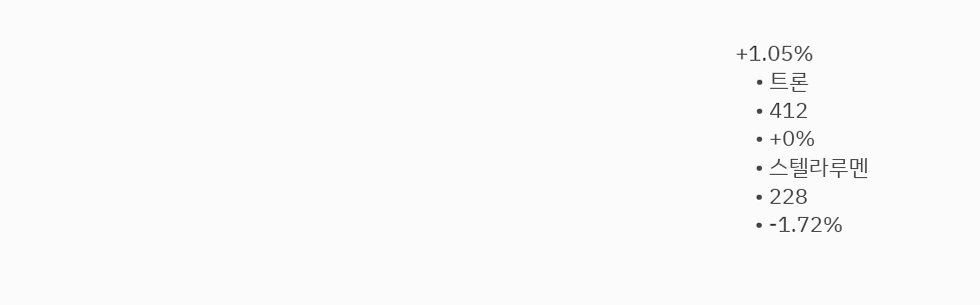+1.05%
    • 트론
    • 412
    • +0%
    • 스텔라루멘
    • 228
    • -1.72%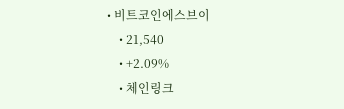• 비트코인에스브이
    • 21,540
    • +2.09%
    • 체인링크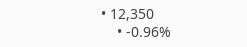• 12,350
    • -0.96%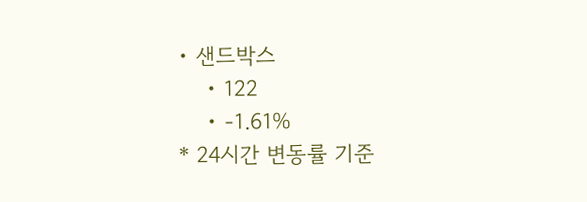• 샌드박스
    • 122
    • -1.61%
* 24시간 변동률 기준